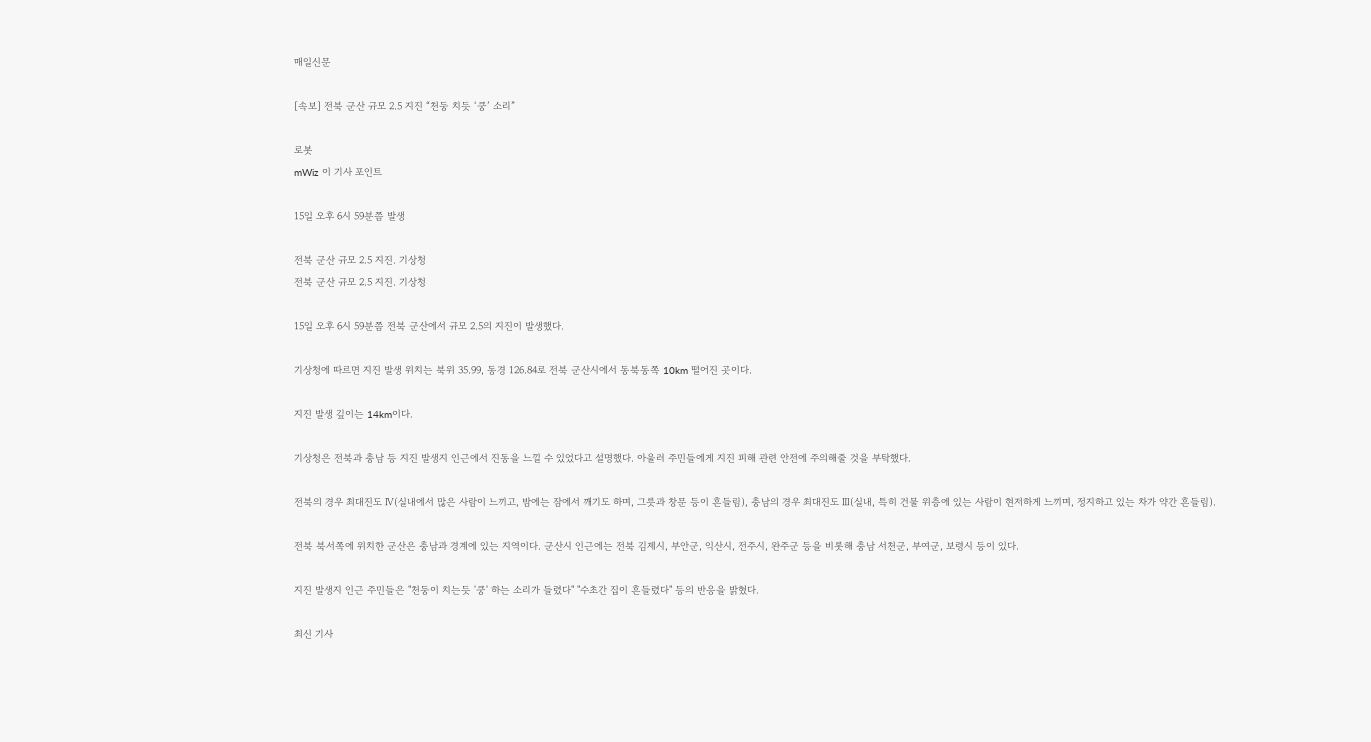매일신문

[속보] 전북 군산 규모 2.5 지진 “천둥 치듯 ‘쿵’ 소리”

로봇
mWiz 이 기사 포인트

15일 오후 6시 59분쯤 발생

전북 군산 규모 2.5 지진. 기상청
전북 군산 규모 2.5 지진. 기상청

15일 오후 6시 59분쯤 전북 군산에서 규모 2.5의 지진이 발생했다.

기상청에 따르면 지진 발생 위치는 북위 35.99, 동경 126.84로 전북 군산시에서 동북동쪽 10km 떨어진 곳이다.

지진 발생 깊이는 14km이다.

기상청은 전북과 충남 등 지진 발생지 인근에서 진동을 느낄 수 있었다고 설명했다. 아울러 주민들에게 지진 피해 관련 안전에 주의해줄 것을 부탁했다.

전북의 경우 최대진도 Ⅳ(실내에서 많은 사람이 느끼고, 밤에는 잠에서 깨기도 하며, 그릇과 창문 등이 흔들림), 충남의 경우 최대진도 Ⅲ(실내, 특히 건물 위층에 있는 사람이 현저하게 느끼며, 정지하고 있는 차가 약간 흔들림).

전북 북서쪽에 위치한 군산은 충남과 경계에 있는 지역이다. 군산시 인근에는 전북 김제시, 부안군, 익산시, 전주시, 완주군 등을 비롯해 충남 서천군, 부여군, 보령시 등이 있다.

지진 발생지 인근 주민들은 "천둥이 치는듯 '쿵' 하는 소리가 들렸다" "수초간 집이 흔들렸다" 등의 반응을 밝혔다.

최신 기사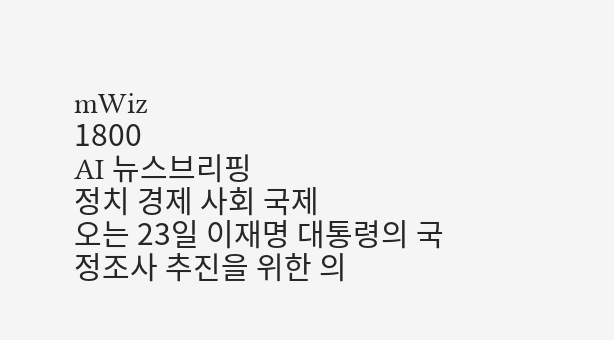mWiz
1800
AI 뉴스브리핑
정치 경제 사회 국제
오는 23일 이재명 대통령의 국정조사 추진을 위한 의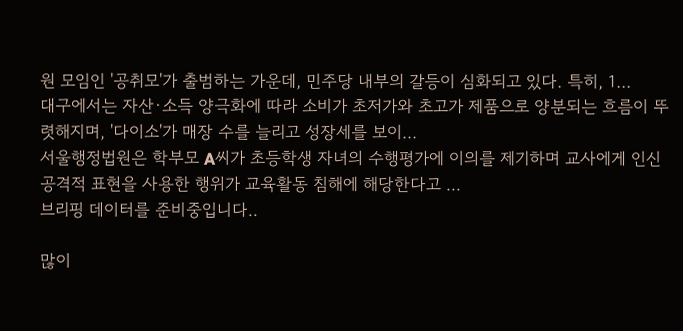원 모임인 '공취모'가 출범하는 가운데, 민주당 내부의 갈등이 심화되고 있다. 특히, 1...
대구에서는 자산·소득 양극화에 따라 소비가 초저가와 초고가 제품으로 양분되는 흐름이 뚜렷해지며, '다이소'가 매장 수를 늘리고 성장세를 보이...
서울행정법원은 학부모 A씨가 초등학생 자녀의 수행평가에 이의를 제기하며 교사에게 인신공격적 표현을 사용한 행위가 교육활동 침해에 해당한다고 ...
브리핑 데이터를 준비중입니다..

많이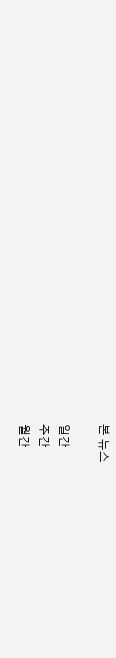본 뉴스

일간
주간
월간